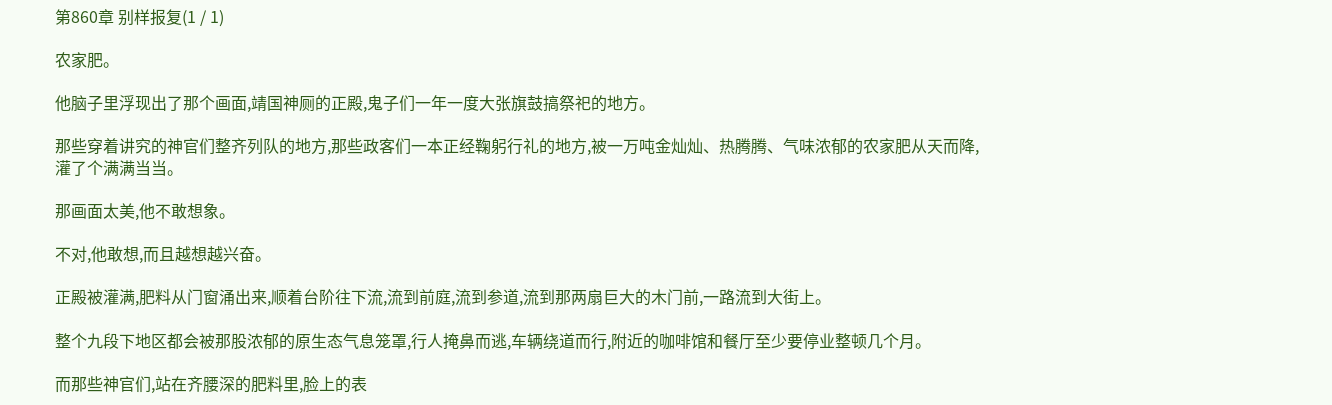第860章 别样报复(1 / 1)

农家肥。

他脑子里浮现出了那个画面,靖国神厕的正殿,鬼子们一年一度大张旗鼓搞祭祀的地方。

那些穿着讲究的神官们整齐列队的地方,那些政客们一本正经鞠躬行礼的地方,被一万吨金灿灿、热腾腾、气味浓郁的农家肥从天而降,灌了个满满当当。

那画面太美,他不敢想象。

不对,他敢想,而且越想越兴奋。

正殿被灌满,肥料从门窗涌出来,顺着台阶往下流,流到前庭,流到参道,流到那两扇巨大的木门前,一路流到大街上。

整个九段下地区都会被那股浓郁的原生态气息笼罩,行人掩鼻而逃,车辆绕道而行,附近的咖啡馆和餐厅至少要停业整顿几个月。

而那些神官们,站在齐腰深的肥料里,脸上的表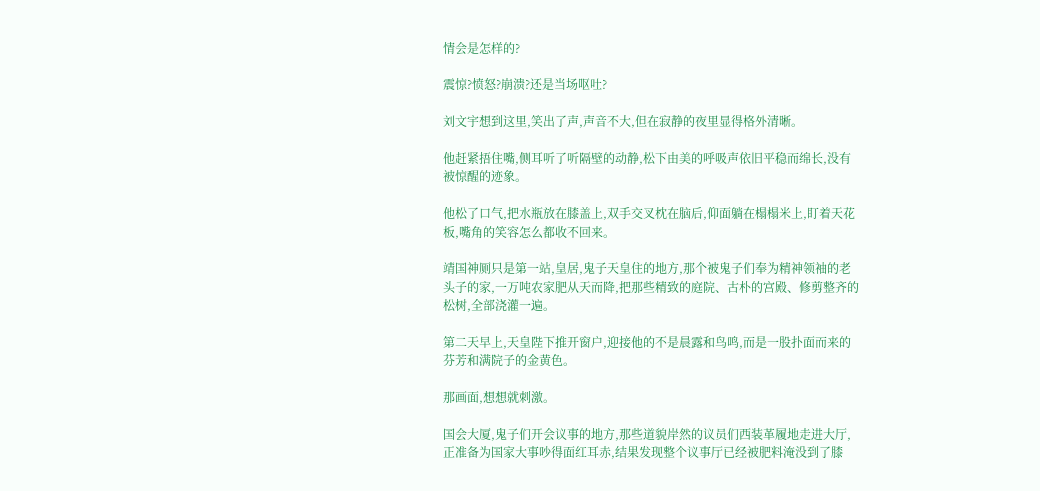情会是怎样的?

震惊?愤怒?崩溃?还是当场呕吐?

刘文宇想到这里,笑出了声,声音不大,但在寂静的夜里显得格外清晰。

他赶紧捂住嘴,侧耳听了听隔壁的动静,松下由美的呼吸声依旧平稳而绵长,没有被惊醒的迹象。

他松了口气,把水瓶放在膝盖上,双手交叉枕在脑后,仰面躺在榻榻米上,盯着天花板,嘴角的笑容怎么都收不回来。

靖国神厕只是第一站,皇居,鬼子天皇住的地方,那个被鬼子们奉为精神领袖的老头子的家,一万吨农家肥从天而降,把那些精致的庭院、古朴的宫殿、修剪整齐的松树,全部浇灌一遍。

第二天早上,天皇陛下推开窗户,迎接他的不是晨露和鸟鸣,而是一股扑面而来的芬芳和满院子的金黄色。

那画面,想想就刺激。

国会大厦,鬼子们开会议事的地方,那些道貌岸然的议员们西装革履地走进大厅,正准备为国家大事吵得面红耳赤,结果发现整个议事厅已经被肥料淹没到了膝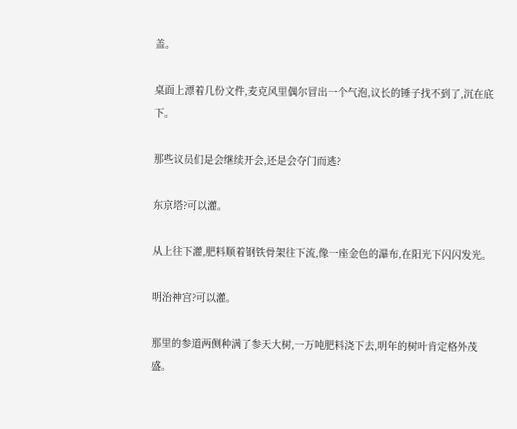盖。

桌面上漂着几份文件,麦克风里偶尔冒出一个气泡,议长的锤子找不到了,沉在底下。

那些议员们是会继续开会,还是会夺门而逃?

东京塔?可以灌。

从上往下灌,肥料顺着钢铁骨架往下流,像一座金色的瀑布,在阳光下闪闪发光。

明治神宫?可以灌。

那里的参道两侧种满了参天大树,一万吨肥料浇下去,明年的树叶肯定格外茂盛。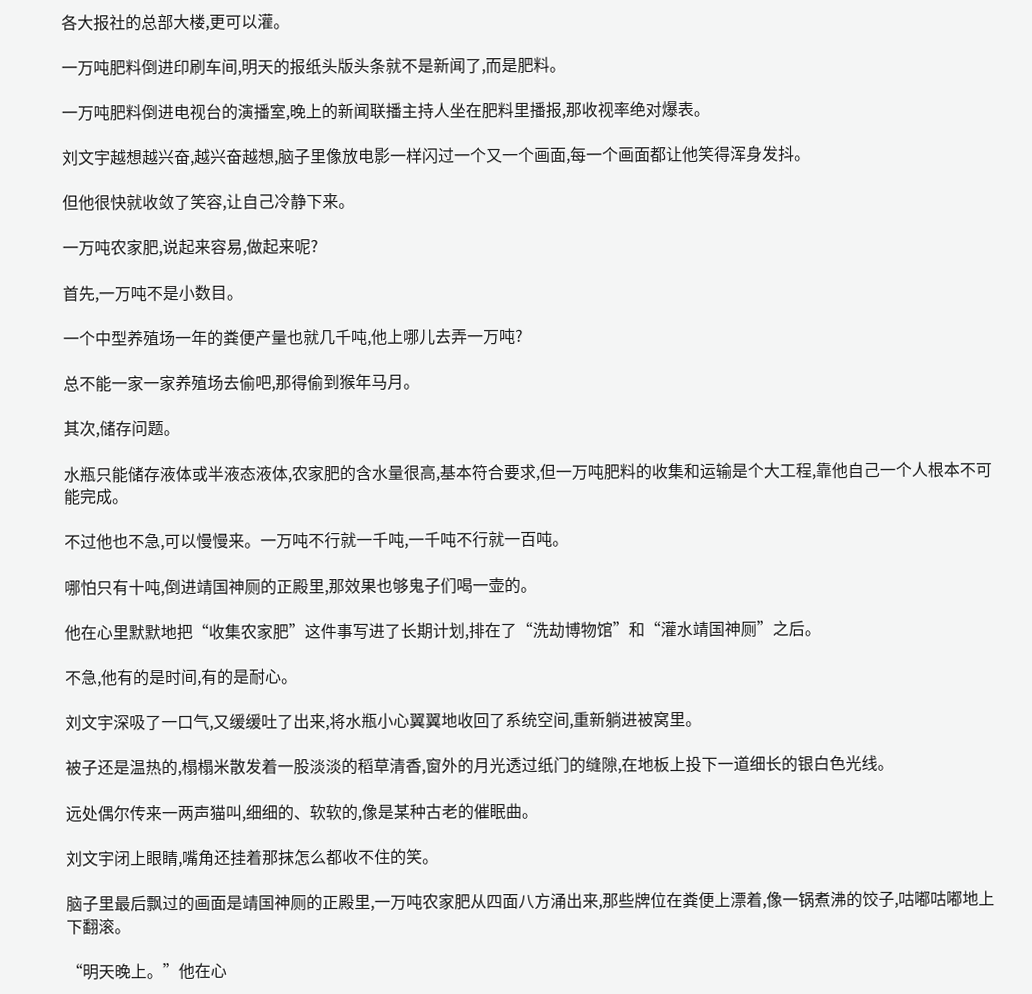各大报社的总部大楼,更可以灌。

一万吨肥料倒进印刷车间,明天的报纸头版头条就不是新闻了,而是肥料。

一万吨肥料倒进电视台的演播室,晚上的新闻联播主持人坐在肥料里播报,那收视率绝对爆表。

刘文宇越想越兴奋,越兴奋越想,脑子里像放电影一样闪过一个又一个画面,每一个画面都让他笑得浑身发抖。

但他很快就收敛了笑容,让自己冷静下来。

一万吨农家肥,说起来容易,做起来呢?

首先,一万吨不是小数目。

一个中型养殖场一年的粪便产量也就几千吨,他上哪儿去弄一万吨?

总不能一家一家养殖场去偷吧,那得偷到猴年马月。

其次,储存问题。

水瓶只能储存液体或半液态液体,农家肥的含水量很高,基本符合要求,但一万吨肥料的收集和运输是个大工程,靠他自己一个人根本不可能完成。

不过他也不急,可以慢慢来。一万吨不行就一千吨,一千吨不行就一百吨。

哪怕只有十吨,倒进靖国神厕的正殿里,那效果也够鬼子们喝一壶的。

他在心里默默地把“收集农家肥”这件事写进了长期计划,排在了“洗劫博物馆”和“灌水靖国神厕”之后。

不急,他有的是时间,有的是耐心。

刘文宇深吸了一口气,又缓缓吐了出来,将水瓶小心翼翼地收回了系统空间,重新躺进被窝里。

被子还是温热的,榻榻米散发着一股淡淡的稻草清香,窗外的月光透过纸门的缝隙,在地板上投下一道细长的银白色光线。

远处偶尔传来一两声猫叫,细细的、软软的,像是某种古老的催眠曲。

刘文宇闭上眼睛,嘴角还挂着那抹怎么都收不住的笑。

脑子里最后飘过的画面是靖国神厕的正殿里,一万吨农家肥从四面八方涌出来,那些牌位在粪便上漂着,像一锅煮沸的饺子,咕嘟咕嘟地上下翻滚。

“明天晚上。”他在心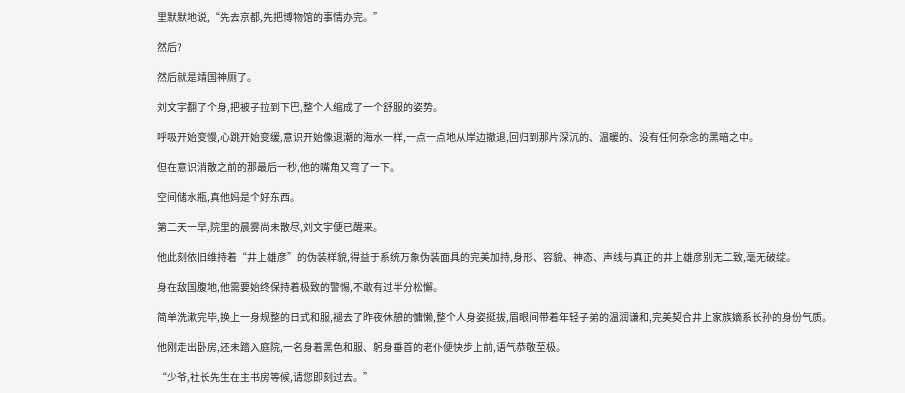里默默地说,“先去京都,先把博物馆的事情办完。”

然后?

然后就是靖国神厕了。

刘文宇翻了个身,把被子拉到下巴,整个人缩成了一个舒服的姿势。

呼吸开始变慢,心跳开始变缓,意识开始像退潮的海水一样,一点一点地从岸边撤退,回归到那片深沉的、温暖的、没有任何杂念的黑暗之中。

但在意识消散之前的那最后一秒,他的嘴角又弯了一下。

空间储水瓶,真他妈是个好东西。

第二天一早,院里的晨雾尚未散尽,刘文宇便已醒来。

他此刻依旧维持着“井上雄彦”的伪装样貌,得益于系统万象伪装面具的完美加持,身形、容貌、神态、声线与真正的井上雄彦别无二致,毫无破绽。

身在敌国腹地,他需要始终保持着极致的警惕,不敢有过半分松懈。

简单洗漱完毕,换上一身规整的日式和服,褪去了昨夜休憩的慵懒,整个人身姿挺拔,眉眼间带着年轻子弟的温润谦和,完美契合井上家族嫡系长孙的身份气质。

他刚走出卧房,还未踏入庭院,一名身着黑色和服、躬身垂首的老仆便快步上前,语气恭敬至极。

“少爷,社长先生在主书房等候,请您即刻过去。”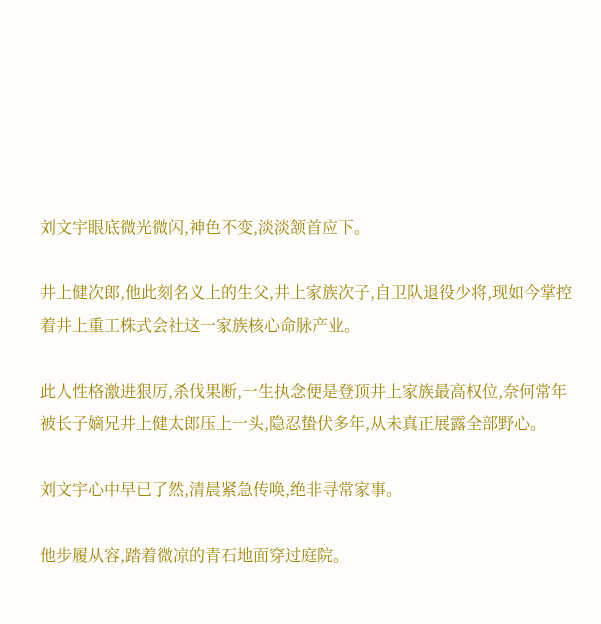刘文宇眼底微光微闪,神色不变,淡淡颔首应下。

井上健次郎,他此刻名义上的生父,井上家族次子,自卫队退役少将,现如今掌控着井上重工株式会社这一家族核心命脉产业。

此人性格激进狠厉,杀伐果断,一生执念便是登顶井上家族最高权位,奈何常年被长子嫡兄井上健太郎压上一头,隐忍蛰伏多年,从未真正展露全部野心。

刘文宇心中早已了然,清晨紧急传唤,绝非寻常家事。

他步履从容,踏着微凉的青石地面穿过庭院。